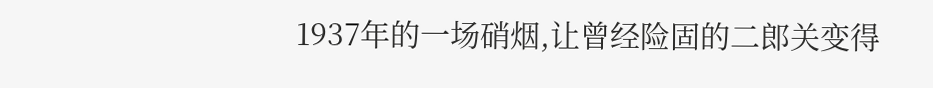1937年的一场硝烟,让曾经险固的二郎关变得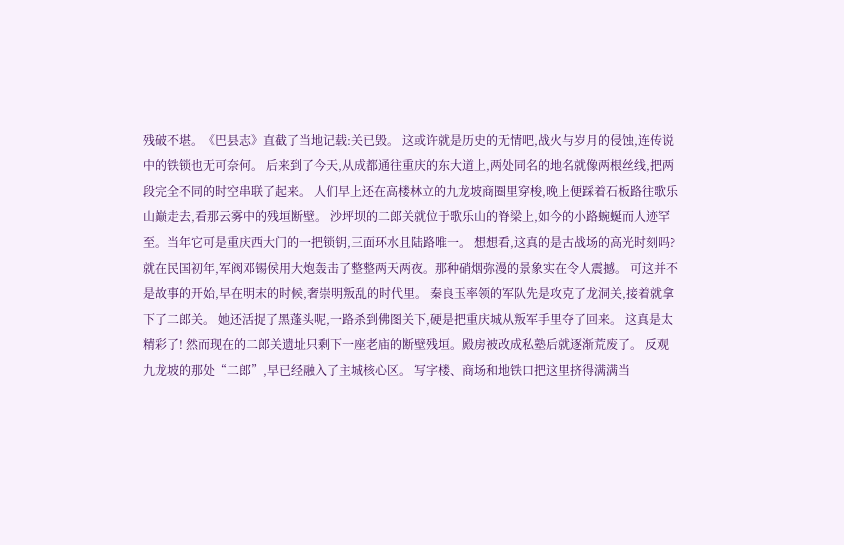残破不堪。《巴县志》直截了当地记载:关已毁。 这或许就是历史的无情吧,战火与岁月的侵蚀,连传说中的铁锁也无可奈何。 后来到了今天,从成都通往重庆的东大道上,两处同名的地名就像两根丝线,把两段完全不同的时空串联了起来。 人们早上还在高楼林立的九龙坡商圈里穿梭,晚上便踩着石板路往歌乐山巅走去,看那云雾中的残垣断壁。 沙坪坝的二郎关就位于歌乐山的脊梁上,如今的小路蜿蜒而人迹罕至。当年它可是重庆西大门的一把锁钥,三面环水且陆路唯一。 想想看,这真的是古战场的高光时刻吗? 就在民国初年,军阀邓锡侯用大炮轰击了整整两天两夜。那种硝烟弥漫的景象实在令人震撼。 可这并不是故事的开始,早在明末的时候,奢崇明叛乱的时代里。 秦良玉率领的军队先是攻克了龙洞关,接着就拿下了二郎关。 她还活捉了黑蓬头呢,一路杀到佛图关下,硬是把重庆城从叛军手里夺了回来。 这真是太精彩了! 然而现在的二郎关遗址只剩下一座老庙的断壁残垣。殿房被改成私塾后就逐渐荒废了。 反观九龙坡的那处“二郎”,早已经融入了主城核心区。 写字楼、商场和地铁口把这里挤得满满当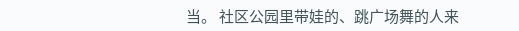当。 社区公园里带娃的、跳广场舞的人来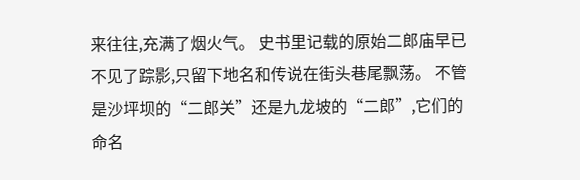来往往,充满了烟火气。 史书里记载的原始二郎庙早已不见了踪影,只留下地名和传说在街头巷尾飘荡。 不管是沙坪坝的“二郎关”还是九龙坡的“二郎”,它们的命名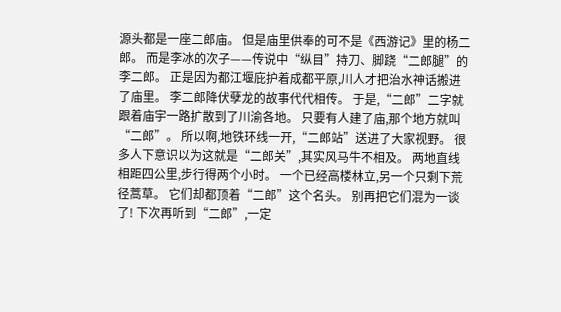源头都是一座二郎庙。 但是庙里供奉的可不是《西游记》里的杨二郎。 而是李冰的次子——传说中“纵目”持刀、脚跷“二郎腿”的李二郎。 正是因为都江堰庇护着成都平原,川人才把治水神话搬进了庙里。 李二郎降伏孽龙的故事代代相传。 于是,“二郎”二字就跟着庙宇一路扩散到了川渝各地。 只要有人建了庙,那个地方就叫“二郎”。 所以啊,地铁环线一开,“二郎站”送进了大家视野。 很多人下意识以为这就是“二郎关”,其实风马牛不相及。 两地直线相距四公里,步行得两个小时。 一个已经高楼林立,另一个只剩下荒径蒿草。 它们却都顶着“二郎”这个名头。 别再把它们混为一谈了! 下次再听到“二郎”,一定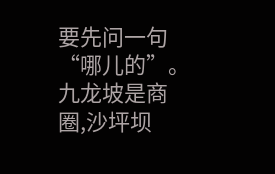要先问一句“哪儿的”。 九龙坡是商圈,沙坪坝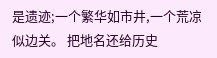是遗迹;一个繁华如市井,一个荒凉似边关。 把地名还给历史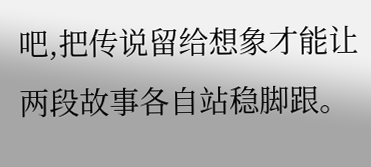吧,把传说留给想象才能让两段故事各自站稳脚跟。